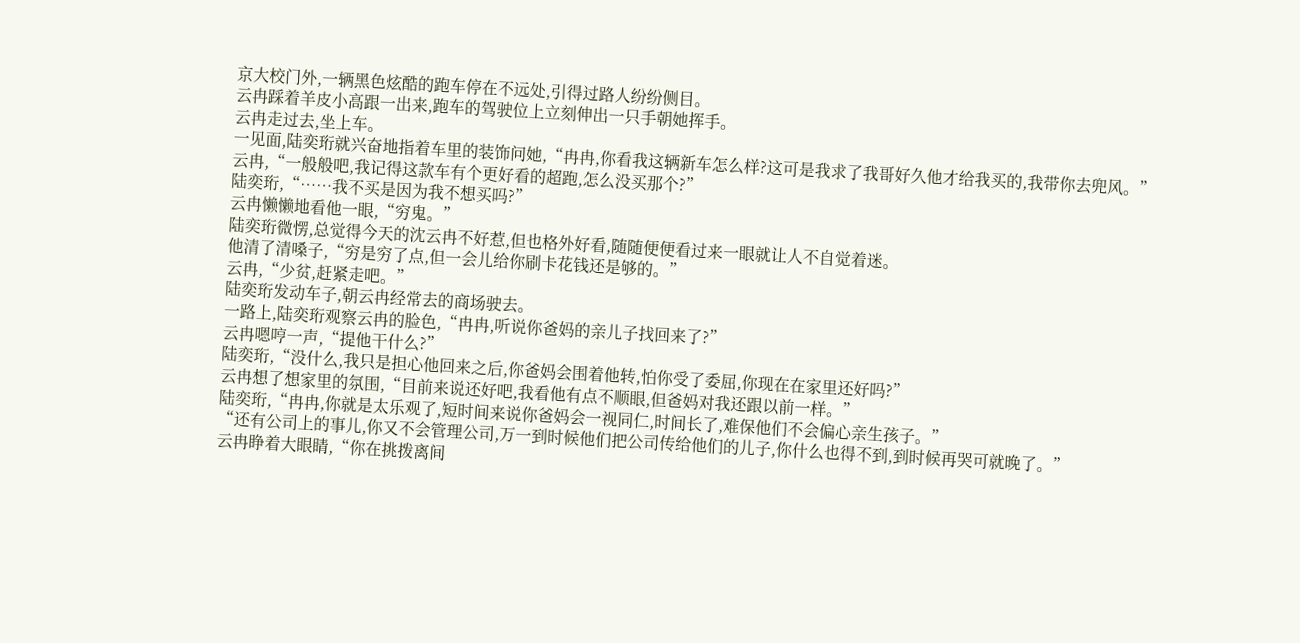京大校门外,一辆黑色炫酷的跑车停在不远处,引得过路人纷纷侧目。
云冉踩着羊皮小高跟一出来,跑车的驾驶位上立刻伸出一只手朝她挥手。
云冉走过去,坐上车。
一见面,陆奕珩就兴奋地指着车里的装饰问她,“冉冉,你看我这辆新车怎么样?这可是我求了我哥好久他才给我买的,我带你去兜风。”
云冉,“一般般吧,我记得这款车有个更好看的超跑,怎么没买那个?”
陆奕珩,“……我不买是因为我不想买吗?”
云冉懒懒地看他一眼,“穷鬼。”
陆奕珩微愣,总觉得今天的沈云冉不好惹,但也格外好看,随随便便看过来一眼就让人不自觉着迷。
他清了清嗓子,“穷是穷了点,但一会儿给你刷卡花钱还是够的。”
云冉,“少贫,赶紧走吧。”
陆奕珩发动车子,朝云冉经常去的商场驶去。
一路上,陆奕珩观察云冉的脸色,“冉冉,听说你爸妈的亲儿子找回来了?”
云冉嗯哼一声,“提他干什么?”
陆奕珩,“没什么,我只是担心他回来之后,你爸妈会围着他转,怕你受了委屈,你现在在家里还好吗?”
云冉想了想家里的氛围,“目前来说还好吧,我看他有点不顺眼,但爸妈对我还跟以前一样。”
陆奕珩,“冉冉,你就是太乐观了,短时间来说你爸妈会一视同仁,时间长了,难保他们不会偏心亲生孩子。”
“还有公司上的事儿,你又不会管理公司,万一到时候他们把公司传给他们的儿子,你什么也得不到,到时候再哭可就晚了。”
云冉睁着大眼睛,“你在挑拨离间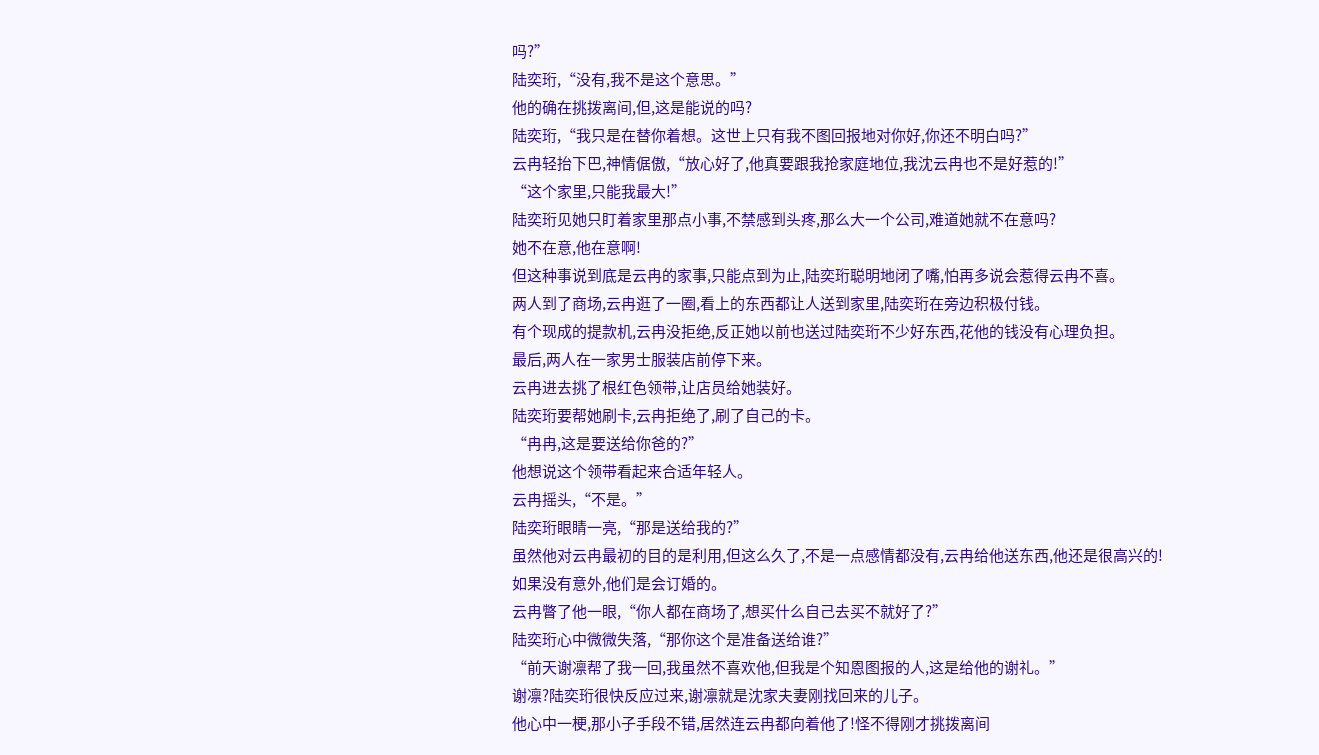吗?”
陆奕珩,“没有,我不是这个意思。”
他的确在挑拨离间,但,这是能说的吗?
陆奕珩,“我只是在替你着想。这世上只有我不图回报地对你好,你还不明白吗?”
云冉轻抬下巴,神情倨傲,“放心好了,他真要跟我抢家庭地位,我沈云冉也不是好惹的!”
“这个家里,只能我最大!”
陆奕珩见她只盯着家里那点小事,不禁感到头疼,那么大一个公司,难道她就不在意吗?
她不在意,他在意啊!
但这种事说到底是云冉的家事,只能点到为止,陆奕珩聪明地闭了嘴,怕再多说会惹得云冉不喜。
两人到了商场,云冉逛了一圈,看上的东西都让人送到家里,陆奕珩在旁边积极付钱。
有个现成的提款机,云冉没拒绝,反正她以前也送过陆奕珩不少好东西,花他的钱没有心理负担。
最后,两人在一家男士服装店前停下来。
云冉进去挑了根红色领带,让店员给她装好。
陆奕珩要帮她刷卡,云冉拒绝了,刷了自己的卡。
“冉冉,这是要送给你爸的?”
他想说这个领带看起来合适年轻人。
云冉摇头,“不是。”
陆奕珩眼睛一亮,“那是送给我的?”
虽然他对云冉最初的目的是利用,但这么久了,不是一点感情都没有,云冉给他送东西,他还是很高兴的!
如果没有意外,他们是会订婚的。
云冉瞥了他一眼,“你人都在商场了,想买什么自己去买不就好了?”
陆奕珩心中微微失落,“那你这个是准备送给谁?”
“前天谢凛帮了我一回,我虽然不喜欢他,但我是个知恩图报的人,这是给他的谢礼。”
谢凛?陆奕珩很快反应过来,谢凛就是沈家夫妻刚找回来的儿子。
他心中一梗,那小子手段不错,居然连云冉都向着他了!怪不得刚才挑拨离间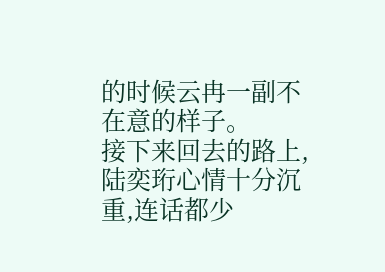的时候云冉一副不在意的样子。
接下来回去的路上,陆奕珩心情十分沉重,连话都少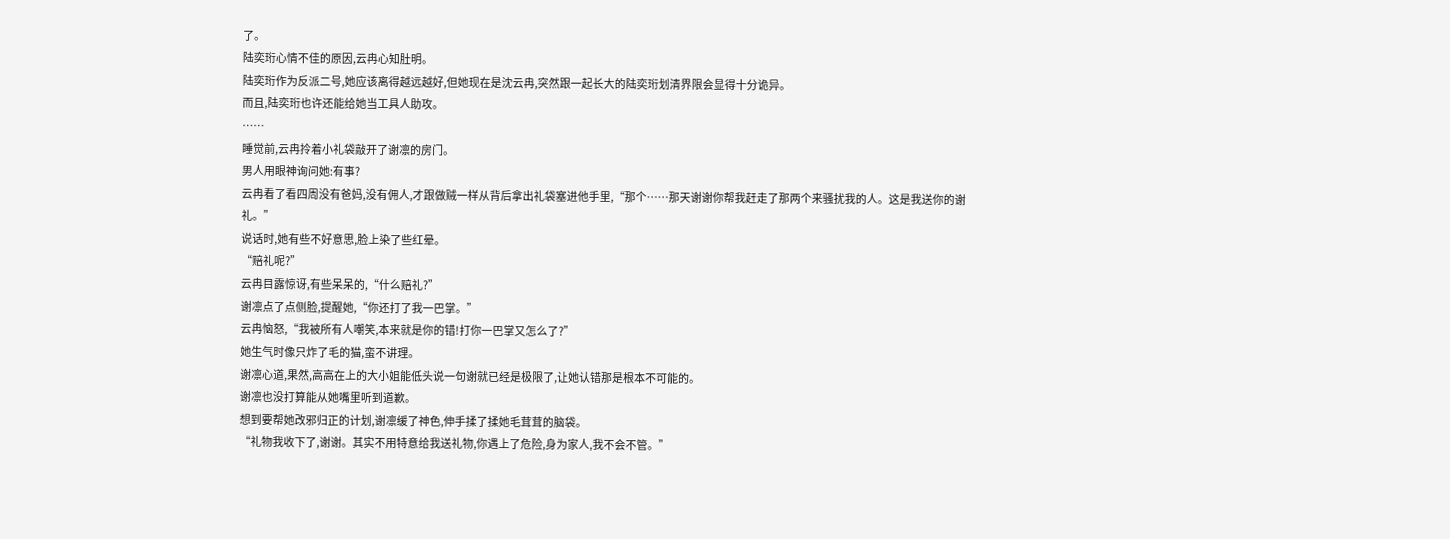了。
陆奕珩心情不佳的原因,云冉心知肚明。
陆奕珩作为反派二号,她应该离得越远越好,但她现在是沈云冉,突然跟一起长大的陆奕珩划清界限会显得十分诡异。
而且,陆奕珩也许还能给她当工具人助攻。
……
睡觉前,云冉拎着小礼袋敲开了谢凛的房门。
男人用眼神询问她:有事?
云冉看了看四周没有爸妈,没有佣人,才跟做贼一样从背后拿出礼袋塞进他手里,“那个……那天谢谢你帮我赶走了那两个来骚扰我的人。这是我送你的谢礼。”
说话时,她有些不好意思,脸上染了些红晕。
“赔礼呢?”
云冉目露惊讶,有些呆呆的,“什么赔礼?”
谢凛点了点侧脸,提醒她,“你还打了我一巴掌。”
云冉恼怒,“我被所有人嘲笑,本来就是你的错!打你一巴掌又怎么了?”
她生气时像只炸了毛的猫,蛮不讲理。
谢凛心道,果然,高高在上的大小姐能低头说一句谢就已经是极限了,让她认错那是根本不可能的。
谢凛也没打算能从她嘴里听到道歉。
想到要帮她改邪归正的计划,谢凛缓了神色,伸手揉了揉她毛茸茸的脑袋。
“礼物我收下了,谢谢。其实不用特意给我送礼物,你遇上了危险,身为家人,我不会不管。”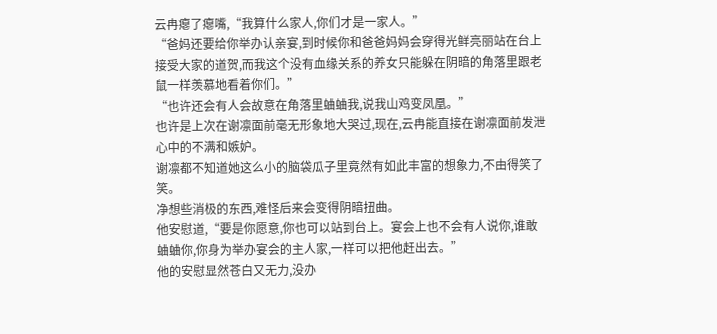云冉瘪了瘪嘴,“我算什么家人,你们才是一家人。”
“爸妈还要给你举办认亲宴,到时候你和爸爸妈妈会穿得光鲜亮丽站在台上接受大家的道贺,而我这个没有血缘关系的养女只能躲在阴暗的角落里跟老鼠一样羡慕地看着你们。”
“也许还会有人会故意在角落里蛐蛐我,说我山鸡变凤凰。”
也许是上次在谢凛面前毫无形象地大哭过,现在,云冉能直接在谢凛面前发泄心中的不满和嫉妒。
谢凛都不知道她这么小的脑袋瓜子里竟然有如此丰富的想象力,不由得笑了笑。
净想些消极的东西,难怪后来会变得阴暗扭曲。
他安慰道,“要是你愿意,你也可以站到台上。宴会上也不会有人说你,谁敢蛐蛐你,你身为举办宴会的主人家,一样可以把他赶出去。”
他的安慰显然苍白又无力,没办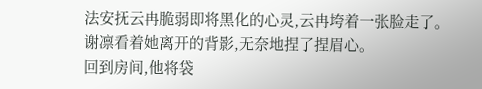法安抚云冉脆弱即将黑化的心灵,云冉垮着一张脸走了。
谢凛看着她离开的背影,无奈地捏了捏眉心。
回到房间,他将袋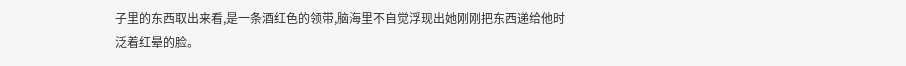子里的东西取出来看,是一条酒红色的领带,脑海里不自觉浮现出她刚刚把东西递给他时泛着红晕的脸。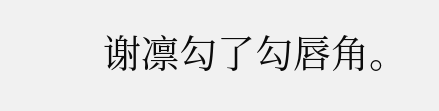谢凛勾了勾唇角。